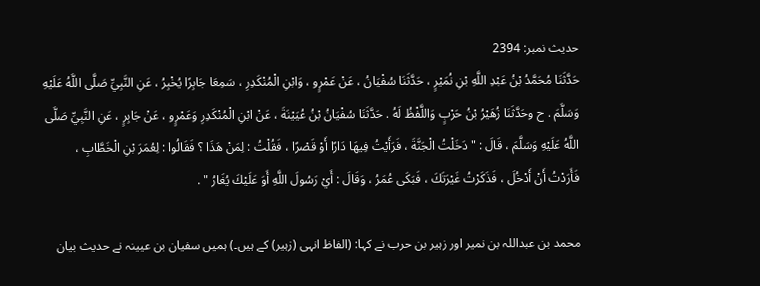حدیث نمبر: 2394
حَدَّثَنَا مُحَمَّدُ بْنُ عَبْدِ اللَّهِ بْنِ نُمَيْرٍ ، حَدَّثَنَا سُفْيَانُ ، عَنْ عَمْرٍو ، وَابْنِ الْمُنْكَدِرِ ، سَمِعَا جَابِرًا يُخْبِرُ ، عَنِ النَّبِيِّ صَلَّى اللَّهُ عَلَيْهِ وَسَلَّمَ . ح وحَدَّثَنَا زُهَيْرُ بْنُ حَرْبٍ وَاللَّفْظُ لَهُ . حَدَّثَنَا سُفْيَانُ بْنُ عُيَيْنَةَ ، عَنْ ابْنِ الْمُنْكَدِرِ وَعَمْرٍو ، عَنْ جَابِرٍ ، عَنِ النَّبِيِّ صَلَّى اللَّهُ عَلَيْهِ وَسَلَّمَ ، قَالَ : " دَخَلْتُ الْجَنَّةَ ، فَرَأَيْتُ فِيهَا دَارًا أَوْ قَصْرًا ، فَقُلْتُ : لِمَنْ هَذَا ؟ فَقَالُوا : لِعُمَرَ بْنِ الْخَطَّابِ ، فَأَرَدْتُ أَنْ أَدْخُلَ ، فَذَكَرْتُ غَيْرَتَكَ ، فَبَكَى عُمَرُ ، وَقَالَ : أَيْ رَسُولَ اللَّهِ أَوَ عَلَيْكَ يُغَارُ " .

محمد بن عبداللہ بن نمیر اور زہیر بن حرب نے کہا: (الفاظ انہی (زہیر) کے ہیں۔) ہمیں سفیان بن عیینہ نے حدیث بیان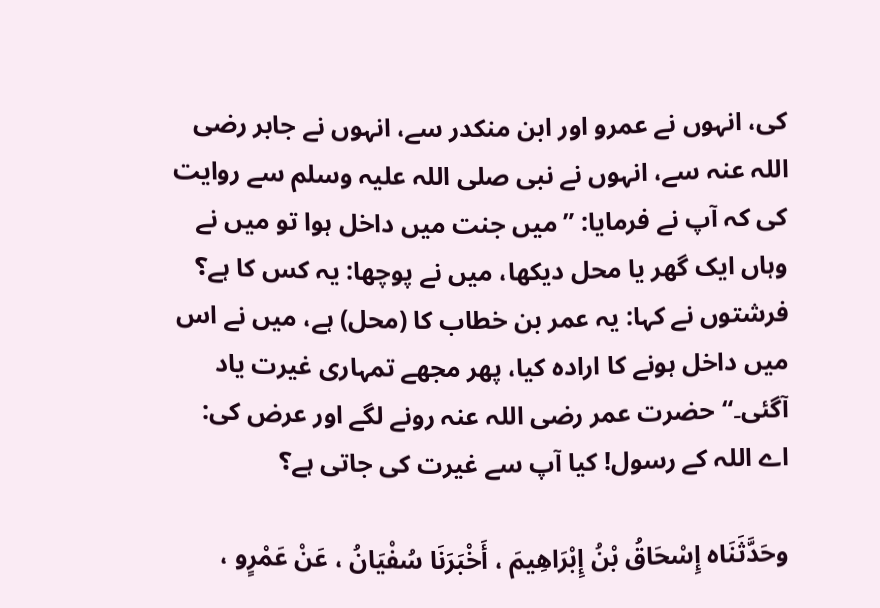کی، انہوں نے عمرو اور ابن منکدر سے، انہوں نے جابر رضی اللہ عنہ سے، انہوں نے نبی صلی اللہ علیہ وسلم سے روایت کی کہ آپ نے فرمایا: ”میں جنت میں داخل ہوا تو میں نے وہاں ایک گھر یا محل دیکھا، میں نے پوچھا: یہ کس کا ہے؟ فرشتوں نے کہا: یہ عمر بن خطاب کا (محل) ہے، میں نے اس میں داخل ہونے کا ارادہ کیا، پھر مجھے تمہاری غیرت یاد آگئی۔“ حضرت عمر رضی اللہ عنہ رونے لگے اور عرض کی: اے اللہ کے رسول! کیا آپ سے غیرت کی جاتی ہے؟

وحَدَّثَنَاه إِسْحَاقُ بْنُ إِبْرَاهِيمَ ، أَخْبَرَنَا سُفْيَانُ ، عَنْ عَمْرٍو ،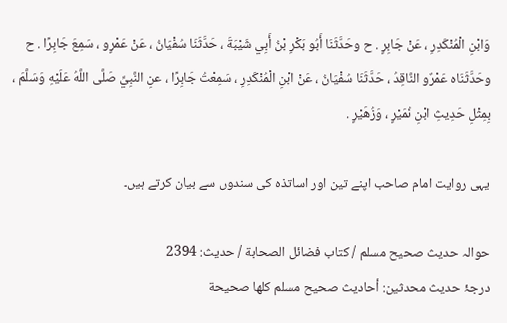وَابْنِ الْمُنْكَدِرِ ، عَنْ جَابِرٍ . ح وحَدَّثَنَا أَبُو بَكْرِ بْنُ أَبِي شَيْبَةَ ، حَدَّثَنَا سُفْيَانُ ، عَنْ عَمْرٍو ، سَمِعَ جَابِرًا . ح وحَدَّثَنَاه عَمْرٌو النَّاقِدُ ، حَدَّثَنَا سُفْيَانُ ، عَنْ ابْنِ الْمُنْكَدِرِ ، سَمِعْتُ جَابِرًا ، عنِ النَّبِيِّ صَلَّى اللَّهُ عَلَيْهِ وَسَلَّمَ ، بِمِثْلِ حَدِيثِ ابْنِ نُمَيْرٍ ، وَزُهَيْرٍ .

یہی روایت امام صاحب اپنے تین اور اساتذہ کی سندوں سے بیان کرتے ہیں۔

حوالہ حدیث صحيح مسلم / كتاب فضائل الصحابة / حدیث: 2394
درجۂ حدیث محدثین: أحاديث صحيح مسلم كلها صحيحة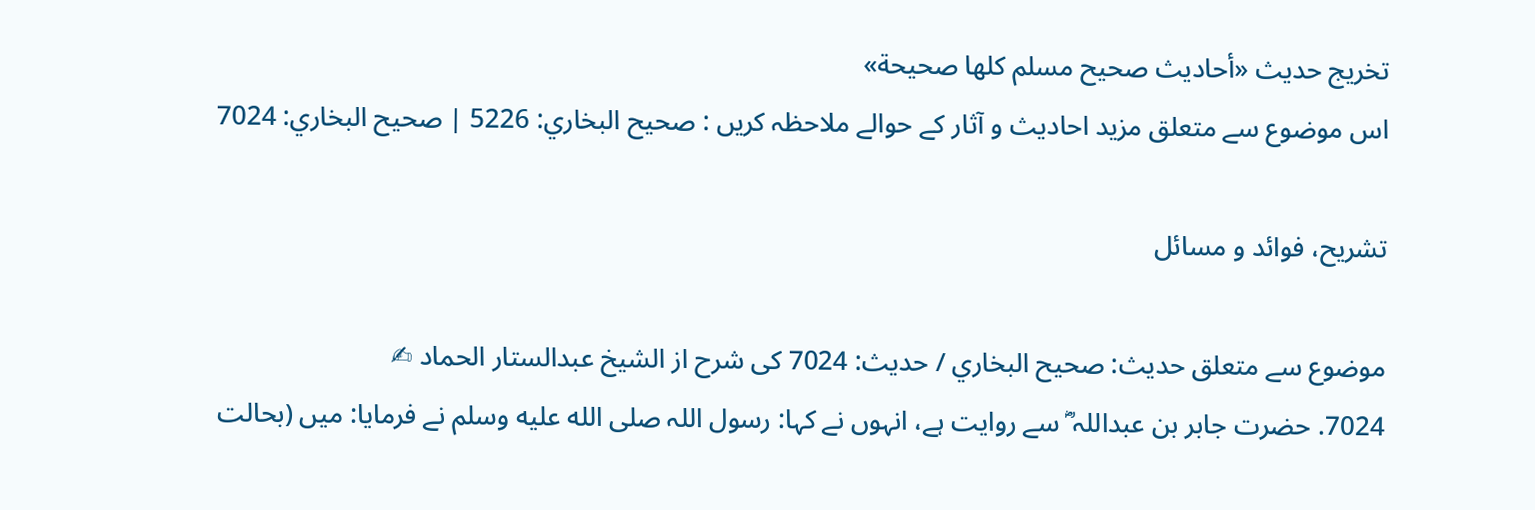تخریج حدیث «أحاديث صحيح مسلم كلها صحيحة»
اس موضوع سے متعلق مزید احادیث و آثار کے حوالے ملاحظہ کریں : صحيح البخاري: 5226 | صحيح البخاري: 7024

تشریح، فوائد و مسائل

موضوع سے متعلق حدیث: صحيح البخاري / حدیث: 7024 کی شرح از الشیخ عبدالستار الحماد ✍
7024. حضرت جابر بن عبداللہ ؓ سے روایت ہے، انہوں نے کہا: رسول اللہ صلى الله عليه وسلم نے فرمایا: میں (بحالت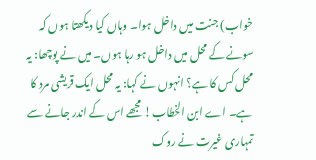خواب) جنت میں داخل ہوا۔ وہاں کیا دیکھتا ہوں کہ سونے کے محل میں داخل ہو رہا ہوں۔ میں نے پوچھا: یہ محل کس کا ہے؟ انہوں نے کہا: یہ محل ایک قریشی مرد کا ہے۔ اے ابن الخطاب! مجھے اس کے اندر جانے سے تمہاری غیرت نے روک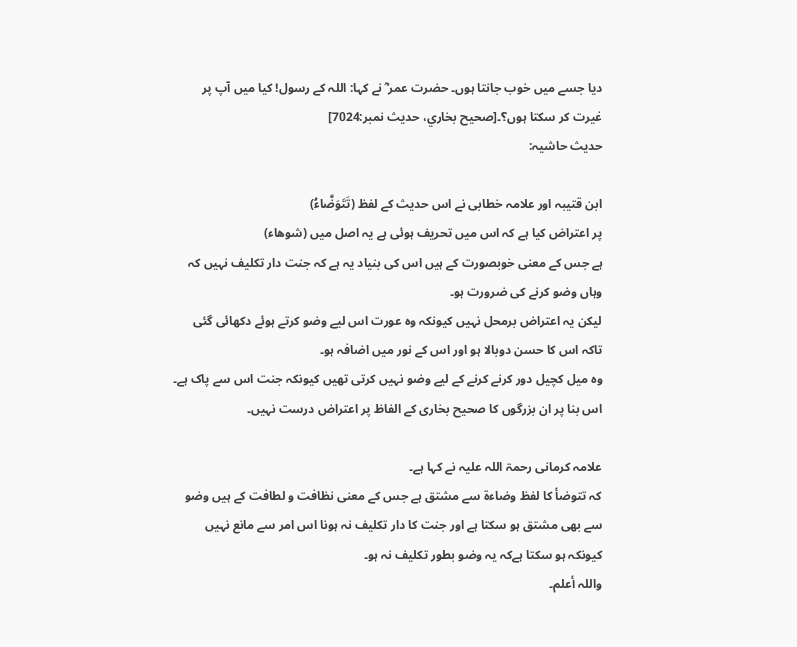دیا جسے میں خوب جانتا ہوں۔ حضرت عمر ؓ نے کہا: اللہ کے رسول! کیا میں آپ پر غیرت کر سکتا ہوں؟۔[صحيح بخاري، حديث نمبر:7024]
حدیث حاشیہ:

ابن قتیبہ اور علامہ خطابی نے اس حدیث کے لفظ (تَتَوَضَّاءُ)
پر اعتراض کیا ہے کہ اس میں تحریف ہوئی ہے یہ اصل میں (شوهاء)
ہے جس کے معنی خوبصورت کے ہیں اس کی بنیاد یہ ہے کہ جنت دار تکلیف نہیں کہ وہاں وضو کرنے کی ضرورت ہو۔
لیکن یہ اعتراض برمحل نہیں کیونکہ وہ عورت اس لیے وضو کرتے ہوئے دکھائی گئی تاکہ اس کا حسن دوبالا ہو اور اس کے نور میں اضافہ ہو۔
وہ میل کچیل دور کرنے کرنے کے لیے وضو نہیں کرتی تھیں کیونکہ جنت اس سے پاک ہے۔
اس بنا پر ان بزرگوں کا صحیح بخاری کے الفاظ پر اعتراض درست نہیں۔

علامہ کرمانی رحمۃ اللہ علیہ نے کہا ہے۔
کہ تتوضأ کا لفظ وضاءة سے مشتق ہے جس کے معنی نظافت و لطافت کے ہیں وضو سے بھی مشتق ہو سکتا ہے اور جنت کا دار تکلیف نہ ہونا اس امر سے مانع نہیں کیونکہ ہو سکتا ہےکہ یہ وضو بطور تکلیف نہ ہو۔
واللہ أعلم۔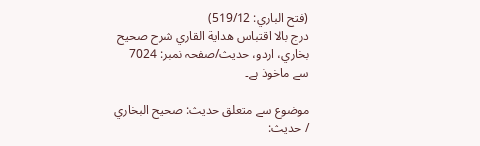(فتح الباري: 519/12)
درج بالا اقتباس هداية القاري شرح صحيح بخاري، اردو، حدیث/صفحہ نمبر: 7024 سے ماخوذ ہے۔

موضوع سے متعلق حدیث: صحيح البخاري / حدیث: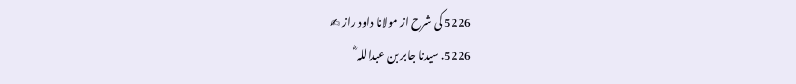5226 کی شرح از مولانا داود راز ✍
5226. سیدنا جابر بن عبداللہ ؓ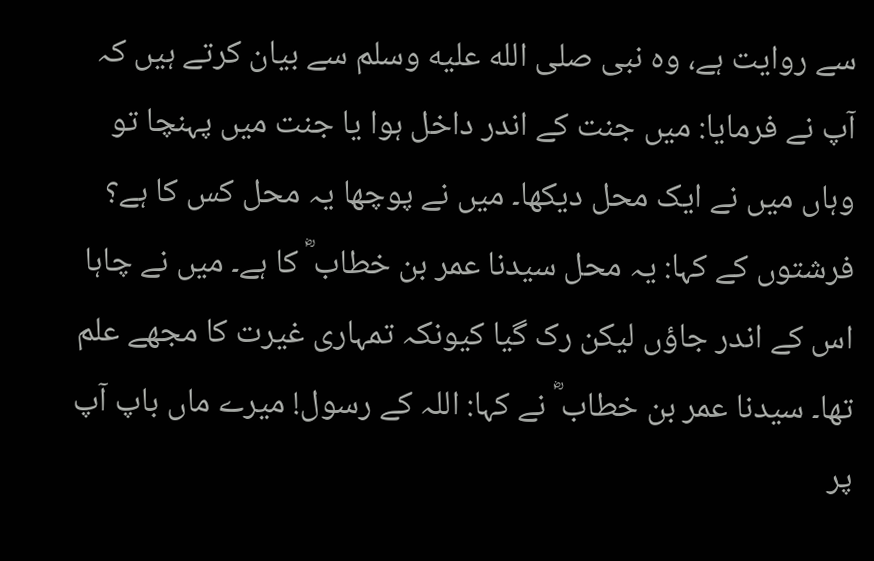سے روایت ہے، وہ نبی صلى الله عليه وسلم سے بیان کرتے ہیں کہ آپ نے فرمایا: میں جنت کے اندر داخل ہوا یا جنت میں پہنچا تو وہاں میں نے ایک محل دیکھا۔ میں نے پوچھا یہ محل کس کا ہے؟ فرشتوں کے کہا: یہ محل سیدنا عمر بن خطاب ؓ کا ہے۔ میں نے چاہا اس کے اندر جاؤں لیکن رک گیا کیونکہ تمہاری غیرت کا مجھے علم تھا۔ سیدنا عمر بن خطاب ؓ نے کہا: اللہ کے رسول! میرے ماں باپ آپ پر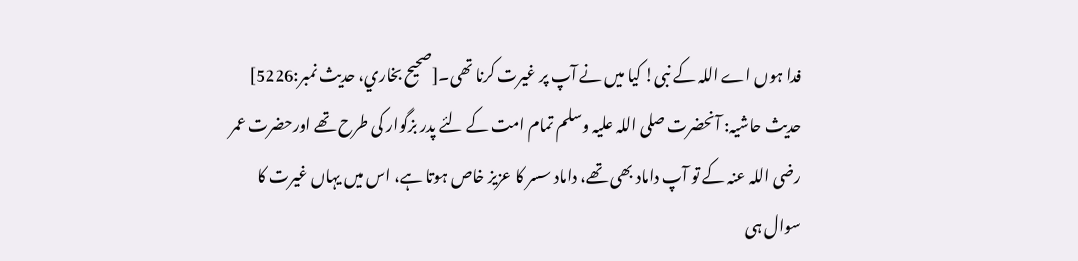فدا ہوں اے اللہ کے نبی! کیا میں نے آپ پر غیرت کرنا تھی۔[صحيح بخاري، حديث نمبر:5226]
حدیث حاشیہ: آنحضرت صلی اللہ علیہ وسلم تمام امت کے لئے پدر بزگوار کی طرح تھے اورحضرت عمر رضی اللہ عنہ کے تو آپ داماد بھی تھے، داماد سسر کا عزیز خاص ہوتا ہے، اس میں یہاں غیرت کا سوال ہی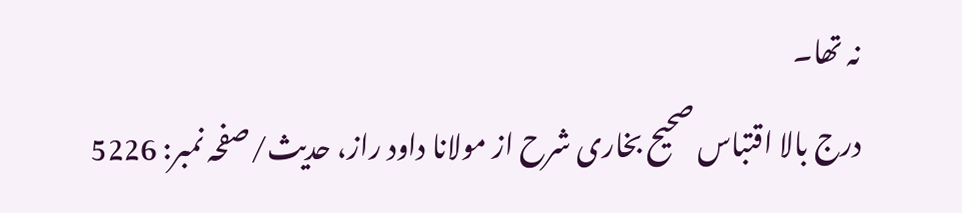نہ تھا۔
درج بالا اقتباس صحیح بخاری شرح از مولانا داود راز، حدیث/صفحہ نمبر: 5226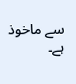سے ماخوذ ہے۔